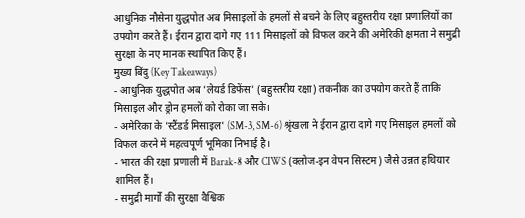आधुनिक नौसेना युद्धपोत अब मिसाइलों के हमलों से बचने के लिए बहुस्तरीय रक्षा प्रणालियों का उपयोग करते हैं। ईरान द्वारा दागे गए 111 मिसाइलों को विफल करने की अमेरिकी क्षमता ने समुद्री सुरक्षा के नए मानक स्थापित किए हैं।
मुख्य बिंदु (Key Takeaways)
- आधुनिक युद्धपोत अब 'लेयर्ड डिफेंस' (बहुस्तरीय रक्षा) तकनीक का उपयोग करते हैं ताकि मिसाइल और ड्रोन हमलों को रोका जा सके।
- अमेरिका के 'स्टैंडर्ड मिसाइल' (SM-3, SM-6) श्रृंखला ने ईरान द्वारा दागे गए मिसाइल हमलों को विफल करने में महत्वपूर्ण भूमिका निभाई है।
- भारत की रक्षा प्रणाली में Barak-8 और CIWS (क्लोज-इन वेपन सिस्टम) जैसे उन्नत हथियार शामिल हैं।
- समुद्री मार्गों की सुरक्षा वैश्विक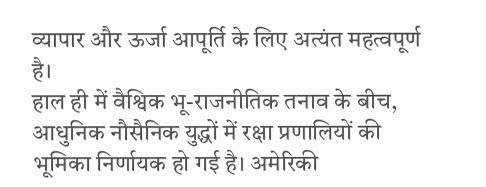व्यापार और ऊर्जा आपूर्ति के लिए अत्यंत महत्वपूर्ण है।
हाल ही में वैश्विक भू-राजनीतिक तनाव के बीच, आधुनिक नौसैनिक युद्धों में रक्षा प्रणालियों की भूमिका निर्णायक हो गई है। अमेरिकी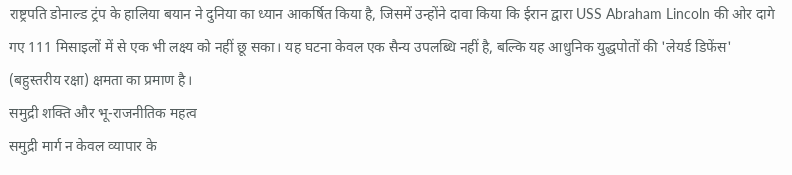राष्ट्रपति डोनाल्ड ट्रंप के हालिया बयान ने दुनिया का ध्यान आकर्षित किया है, जिसमें उन्होंने दावा किया कि ईरान द्वारा USS Abraham Lincoln की ओर दागे गए 111 मिसाइलों में से एक भी लक्ष्य को नहीं छू सका। यह घटना केवल एक सैन्य उपलब्धि नहीं है, बल्कि यह आधुनिक युद्धपोतों की 'लेयर्ड डिफेंस' (बहुस्तरीय रक्षा) क्षमता का प्रमाण है।
समुद्री शक्ति और भू-राजनीतिक महत्व
समुद्री मार्ग न केवल व्यापार के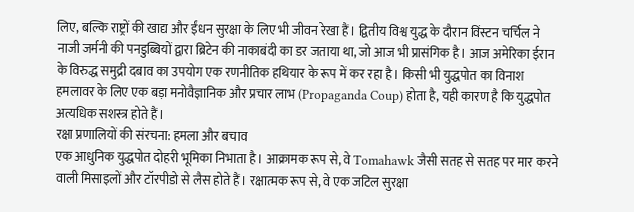लिए, बल्कि राष्ट्रों की खाद्य और ईंधन सुरक्षा के लिए भी जीवन रेखा हैं। द्वितीय विश्व युद्ध के दौरान विंस्टन चर्चिल ने नाजी जर्मनी की पनडुब्बियों द्वारा ब्रिटेन की नाकाबंदी का डर जताया था, जो आज भी प्रासंगिक है। आज अमेरिका ईरान के विरुद्ध समुद्री दबाव का उपयोग एक रणनीतिक हथियार के रूप में कर रहा है। किसी भी युद्धपोत का विनाश हमलावर के लिए एक बड़ा मनोवैज्ञानिक और प्रचार लाभ (Propaganda Coup) होता है, यही कारण है कि युद्धपोत अत्यधिक सशस्त्र होते हैं।
रक्षा प्रणालियों की संरचना: हमला और बचाव
एक आधुनिक युद्धपोत दोहरी भूमिका निभाता है। आक्रामक रूप से, वे Tomahawk जैसी सतह से सतह पर मार करने वाली मिसाइलों और टॉरपीडो से लैस होते हैं। रक्षात्मक रूप से, वे एक जटिल सुरक्षा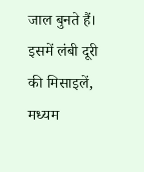जाल बुनते हैं। इसमें लंबी दूरी की मिसाइलें, मध्यम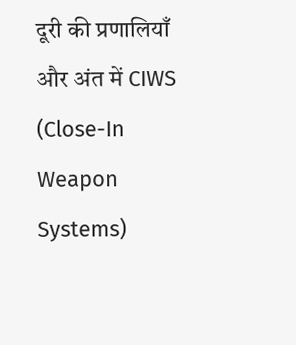दूरी की प्रणालियाँ और अंत में CIWS (Close-In Weapon Systems)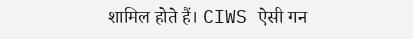शामिल होते हैं। CIWS ऐसी गन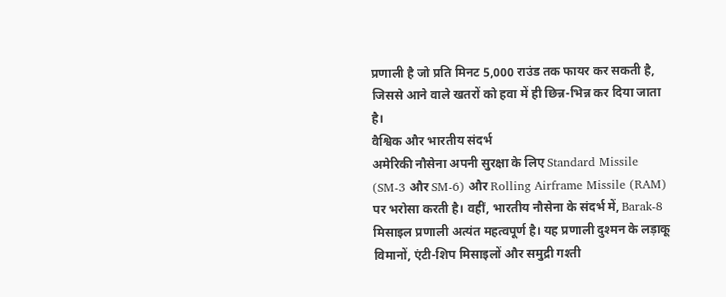प्रणाली है जो प्रति मिनट 5,000 राउंड तक फायर कर सकती है, जिससे आने वाले खतरों को हवा में ही छिन्न-भिन्न कर दिया जाता है।
वैश्विक और भारतीय संदर्भ
अमेरिकी नौसेना अपनी सुरक्षा के लिए Standard Missile (SM-3 और SM-6) और Rolling Airframe Missile (RAM) पर भरोसा करती है। वहीं, भारतीय नौसेना के संदर्भ में, Barak-8 मिसाइल प्रणाली अत्यंत महत्वपूर्ण है। यह प्रणाली दुश्मन के लड़ाकू विमानों, एंटी-शिप मिसाइलों और समुद्री गश्ती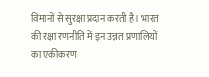विमानों से सुरक्षा प्रदान करती है। भारत की रक्षा रणनीति में इन उन्नत प्रणालियों का एकीकरण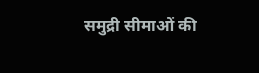समुद्री सीमाओं की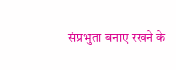संप्रभुता बनाए रखने के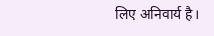लिए अनिवार्य है।